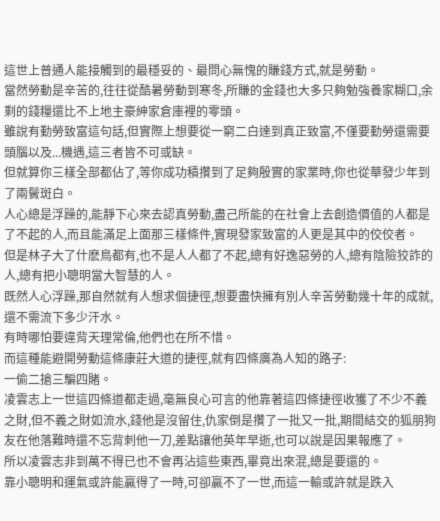這世上普通人能接觸到的最穩妥的、最問心無愧的賺錢方式,就是勞動。
當然勞動是辛苦的,往往從酷暑勞動到寒冬,所賺的金錢也大多只夠勉強養家糊口,余剩的錢糧還比不上地主豪紳家倉庫裡的零頭。
雖說有勤勞致富這句話,但實際上想要從一窮二白達到真正致富,不僅要勤勞還需要頭腦以及...機遇,這三者皆不可或缺。
但就算你三樣全部都佔了,等你成功積攢到了足夠殷實的家業時,你也從華發少年到了兩鬢斑白。
人心總是浮躁的,能靜下心來去認真勞動,盡己所能的在社會上去創造價值的人都是了不起的人,而且能滿足上面那三樣條件,實現發家致富的人更是其中的佼佼者。
但是林子大了什麽鳥都有,也不是人人都了不起,總有好逸惡勞的人,總有陰險狡詐的人,總有把小聰明當大智慧的人。
既然人心浮躁,那自然就有人想求個捷徑,想要盡快擁有別人辛苦勞動幾十年的成就,還不需流下多少汗水。
有時哪怕要違背天理常倫,他們也在所不惜。
而這種能避開勞動這條康莊大道的捷徑,就有四條廣為人知的路子:
一偷二搶三騙四賭。
凌雲志上一世這四條道都走過,毫無良心可言的他靠著這四條捷徑收獲了不少不義之財,但不義之財如流水,錢他是沒留住,仇家倒是攢了一批又一批,期間結交的狐朋狗友在他落難時還不忘背刺他一刀,差點讓他英年早逝,也可以說是因果報應了。
所以凌雲志非到萬不得已也不會再沾這些東西,畢竟出來混,總是要還的。
靠小聰明和運氣或許能贏得了一時,可卻贏不了一世,而這一輸或許就是跌入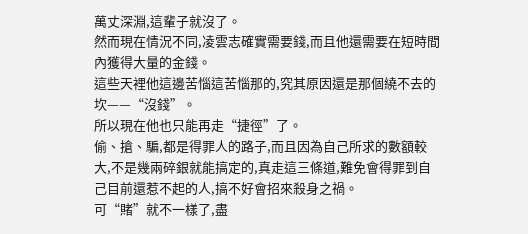萬丈深淵,這輩子就沒了。
然而現在情況不同,凌雲志確實需要錢,而且他還需要在短時間內獲得大量的金錢。
這些天裡他這邊苦惱這苦惱那的,究其原因還是那個繞不去的坎——“沒錢”。
所以現在他也只能再走“捷徑”了。
偷、搶、騙,都是得罪人的路子,而且因為自己所求的數額較大,不是幾兩碎銀就能搞定的,真走這三條道,難免會得罪到自己目前還惹不起的人,搞不好會招來殺身之禍。
可“賭”就不一樣了,盡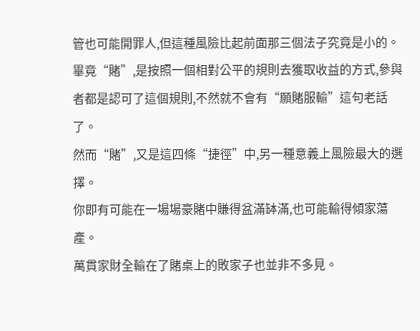管也可能開罪人,但這種風險比起前面那三個法子究竟是小的。
畢竟“賭”,是按照一個相對公平的規則去獲取收益的方式,參與者都是認可了這個規則,不然就不會有“願賭服輸”這句老話了。
然而“賭”,又是這四條“捷徑”中,另一種意義上風險最大的選擇。
你即有可能在一場場豪賭中賺得盆滿缽滿,也可能輸得傾家蕩產。
萬貫家財全輸在了賭桌上的敗家子也並非不多見。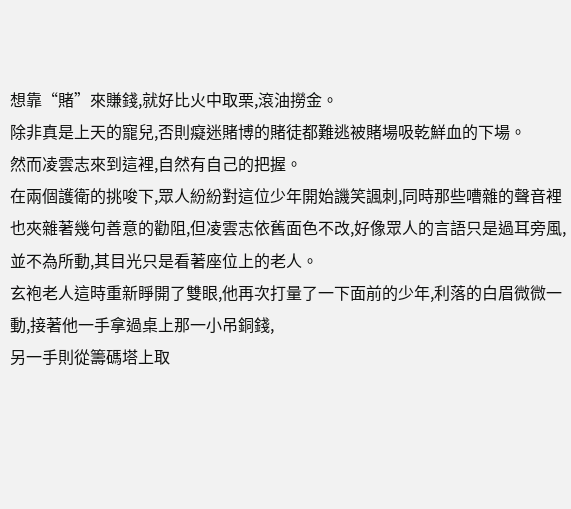想靠“賭”來賺錢,就好比火中取栗,滾油撈金。
除非真是上天的寵兒,否則癡迷賭博的賭徒都難逃被賭場吸乾鮮血的下場。
然而凌雲志來到這裡,自然有自己的把握。
在兩個護衛的挑唆下,眾人紛紛對這位少年開始譏笑諷刺,同時那些嘈雜的聲音裡也夾雜著幾句善意的勸阻,但凌雲志依舊面色不改,好像眾人的言語只是過耳旁風,並不為所動,其目光只是看著座位上的老人。
玄袍老人這時重新睜開了雙眼,他再次打量了一下面前的少年,利落的白眉微微一動,接著他一手拿過桌上那一小吊銅錢,
另一手則從籌碼塔上取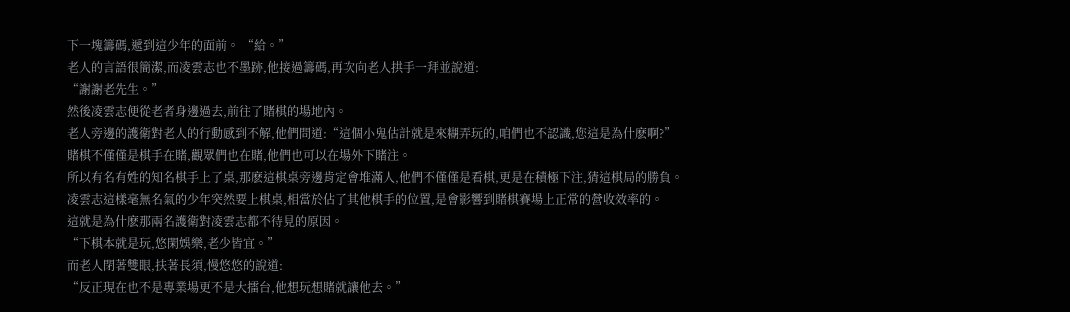下一塊籌碼,遞到這少年的面前。 “給。”
老人的言語很簡潔,而凌雲志也不墨跡,他接過籌碼,再次向老人拱手一拜並說道:
“謝謝老先生。”
然後凌雲志便從老者身邊過去,前往了賭棋的場地內。
老人旁邊的護衛對老人的行動感到不解,他們問道:“這個小鬼估計就是來糊弄玩的,咱們也不認識,您這是為什麽啊?”
賭棋不僅僅是棋手在賭,觀眾們也在賭,他們也可以在場外下賭注。
所以有名有姓的知名棋手上了桌,那麽這棋桌旁邊肯定會堆滿人,他們不僅僅是看棋,更是在積極下注,猜這棋局的勝負。
凌雲志這樣毫無名氣的少年突然要上棋桌,相當於佔了其他棋手的位置,是會影響到賭棋賽場上正常的營收效率的。
這就是為什麽那兩名護衛對凌雲志都不待見的原因。
“下棋本就是玩,悠閑娛樂,老少皆宜。”
而老人閉著雙眼,扶著長須,慢悠悠的說道:
“反正現在也不是專業場更不是大擂台,他想玩想賭就讓他去。”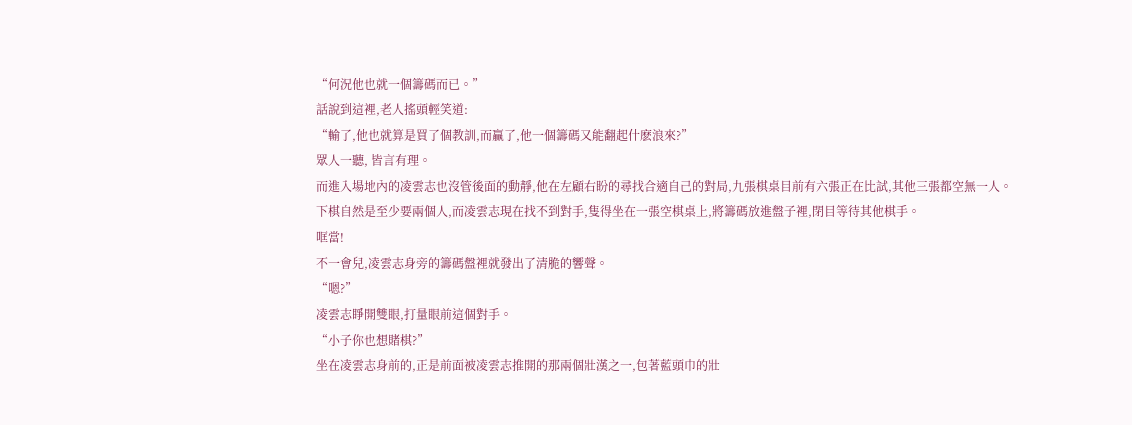“何況他也就一個籌碼而已。”
話說到這裡,老人搖頭輕笑道:
“輸了,他也就算是買了個教訓,而贏了,他一個籌碼又能翻起什麽浪來?”
眾人一聽, 皆言有理。
而進入場地內的凌雲志也沒管後面的動靜,他在左顧右盼的尋找合適自己的對局,九張棋桌目前有六張正在比試,其他三張都空無一人。
下棋自然是至少要兩個人,而凌雲志現在找不到對手,隻得坐在一張空棋桌上,將籌碼放進盤子裡,閉目等待其他棋手。
哐當!
不一會兒,凌雲志身旁的籌碼盤裡就發出了清脆的響聲。
“嗯?”
凌雲志睜開雙眼,打量眼前這個對手。
“小子你也想賭棋?”
坐在凌雲志身前的,正是前面被凌雲志推開的那兩個壯漢之一,包著藍頭巾的壯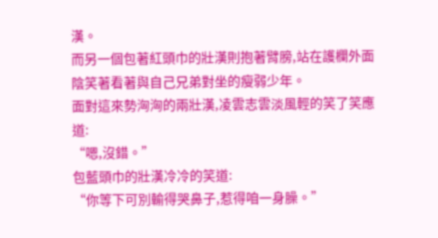漢。
而另一個包著紅頭巾的壯漢則抱著臂膀,站在護欄外面陰笑著看著與自己兄弟對坐的瘦弱少年。
面對這來勢洶洶的兩壯漢,凌雲志雲淡風輕的笑了笑應道:
“嗯,沒錯。”
包藍頭巾的壯漢冷冷的笑道:
“你等下可別輸得哭鼻子,惹得咱一身臊。”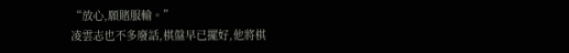“放心,願賭服輸。”
凌雲志也不多廢話,棋盤早已擺好,他將棋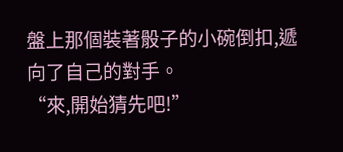盤上那個裝著骰子的小碗倒扣,遞向了自己的對手。
“來,開始猜先吧!”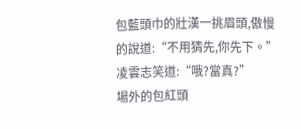包藍頭巾的壯漢一挑眉頭,傲慢的說道:“不用猜先,你先下。”
凌雲志笑道:“哦?當真?”
場外的包紅頭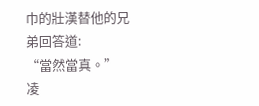巾的壯漢替他的兄弟回答道:
“當然當真。”
凌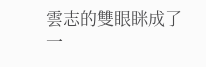雲志的雙眼眯成了一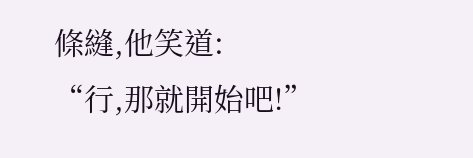條縫,他笑道:
“行,那就開始吧!”